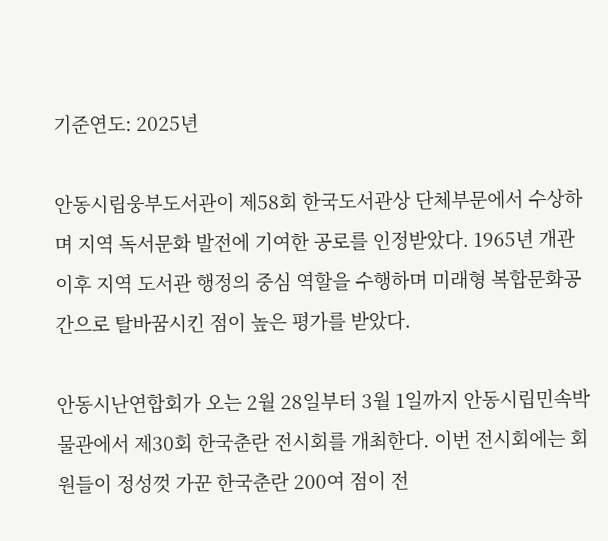기준연도: 2025년

안동시립웅부도서관이 제58회 한국도서관상 단체부문에서 수상하며 지역 독서문화 발전에 기여한 공로를 인정받았다. 1965년 개관 이후 지역 도서관 행정의 중심 역할을 수행하며 미래형 복합문화공간으로 탈바꿈시킨 점이 높은 평가를 받았다.

안동시난연합회가 오는 2월 28일부터 3월 1일까지 안동시립민속박물관에서 제30회 한국춘란 전시회를 개최한다. 이번 전시회에는 회원들이 정성껏 가꾼 한국춘란 200여 점이 전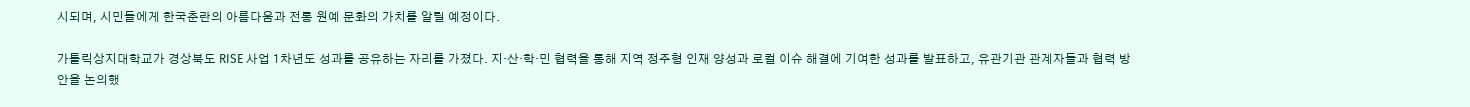시되며, 시민들에게 한국춘란의 아름다움과 전통 원예 문화의 가치를 알릴 예정이다.

가톨릭상지대학교가 경상북도 RISE 사업 1차년도 성과를 공유하는 자리를 가졌다. 지·산·학·민 협력을 통해 지역 정주형 인재 양성과 로컬 이슈 해결에 기여한 성과를 발표하고, 유관기관 관계자들과 협력 방안을 논의했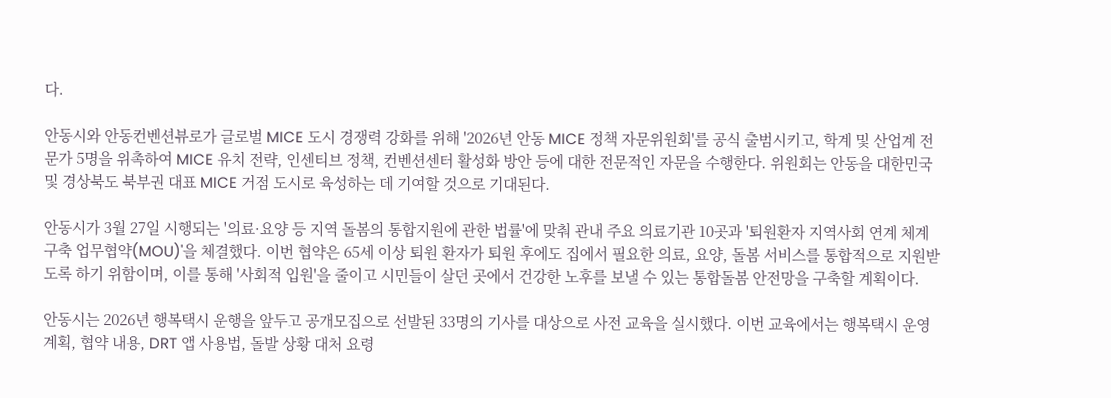다.

안동시와 안동컨벤션뷰로가 글로벌 MICE 도시 경쟁력 강화를 위해 '2026년 안동 MICE 정책 자문위원회'를 공식 출범시키고, 학계 및 산업계 전문가 5명을 위촉하여 MICE 유치 전략, 인센티브 정책, 컨벤션센터 활성화 방안 등에 대한 전문적인 자문을 수행한다. 위원회는 안동을 대한민국 및 경상북도 북부권 대표 MICE 거점 도시로 육성하는 데 기여할 것으로 기대된다.

안동시가 3월 27일 시행되는 '의료·요양 등 지역 돌봄의 통합지원에 관한 법률'에 맞춰 관내 주요 의료기관 10곳과 '퇴원환자 지역사회 연계 체계 구축 업무협약(MOU)'을 체결했다. 이번 협약은 65세 이상 퇴원 환자가 퇴원 후에도 집에서 필요한 의료, 요양, 돌봄 서비스를 통합적으로 지원받도록 하기 위함이며, 이를 통해 '사회적 입원'을 줄이고 시민들이 살던 곳에서 건강한 노후를 보낼 수 있는 통합돌봄 안전망을 구축할 계획이다.

안동시는 2026년 행복택시 운행을 앞두고 공개모집으로 선발된 33명의 기사를 대상으로 사전 교육을 실시했다. 이번 교육에서는 행복택시 운영 계획, 협약 내용, DRT 앱 사용법, 돌발 상황 대처 요령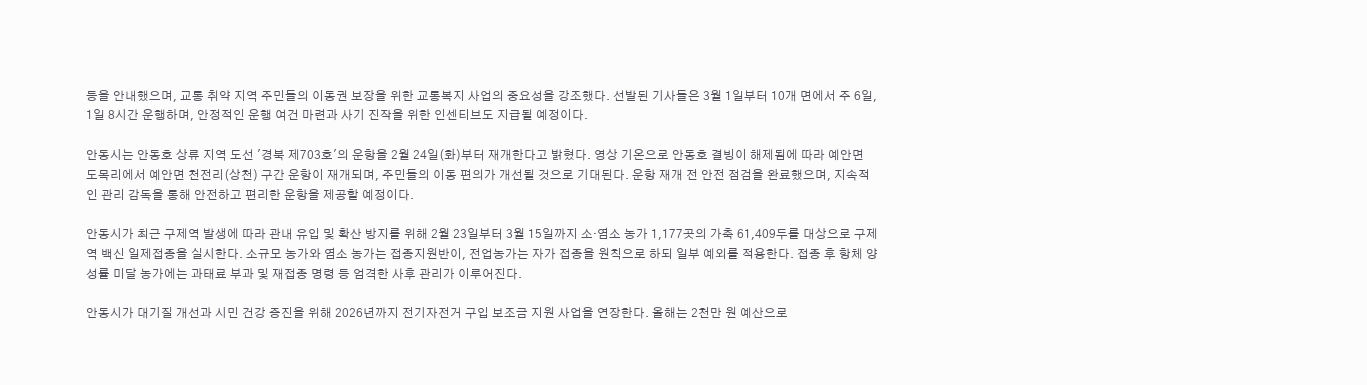등을 안내했으며, 교통 취약 지역 주민들의 이동권 보장을 위한 교통복지 사업의 중요성을 강조했다. 선발된 기사들은 3월 1일부터 10개 면에서 주 6일, 1일 8시간 운행하며, 안정적인 운행 여건 마련과 사기 진작을 위한 인센티브도 지급될 예정이다.

안동시는 안동호 상류 지역 도선 '경북 제703호'의 운항을 2월 24일(화)부터 재개한다고 밝혔다. 영상 기온으로 안동호 결빙이 해제됨에 따라 예안면 도목리에서 예안면 천전리(상천) 구간 운항이 재개되며, 주민들의 이동 편의가 개선될 것으로 기대된다. 운항 재개 전 안전 점검을 완료했으며, 지속적인 관리 감독을 통해 안전하고 편리한 운항을 제공할 예정이다.

안동시가 최근 구제역 발생에 따라 관내 유입 및 확산 방지를 위해 2월 23일부터 3월 15일까지 소·염소 농가 1,177곳의 가축 61,409두를 대상으로 구제역 백신 일제접종을 실시한다. 소규모 농가와 염소 농가는 접종지원반이, 전업농가는 자가 접종을 원칙으로 하되 일부 예외를 적용한다. 접종 후 항체 양성률 미달 농가에는 과태료 부과 및 재접종 명령 등 엄격한 사후 관리가 이루어진다.

안동시가 대기질 개선과 시민 건강 증진을 위해 2026년까지 전기자전거 구입 보조금 지원 사업을 연장한다. 올해는 2천만 원 예산으로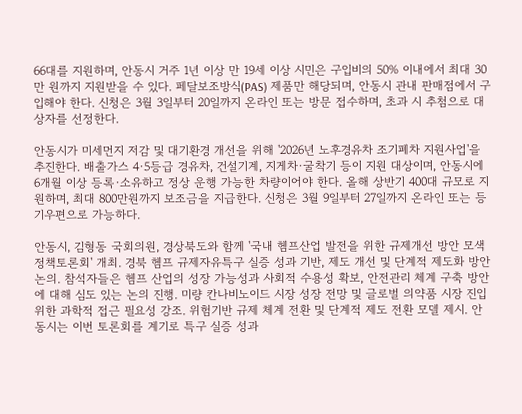66대를 지원하며, 안동시 거주 1년 이상 만 19세 이상 시민은 구입비의 50% 이내에서 최대 30만 원까지 지원받을 수 있다. 페달보조방식(PAS) 제품만 해당되며, 안동시 관내 판매점에서 구입해야 한다. 신청은 3월 3일부터 20일까지 온라인 또는 방문 접수하며, 초과 시 추첨으로 대상자를 선정한다.

안동시가 미세먼지 저감 및 대기환경 개선을 위해 '2026년 노후경유차 조기폐차 지원사업'을 추진한다. 배출가스 4·5등급 경유차, 건설기계, 지게차·굴착기 등이 지원 대상이며, 안동시에 6개월 이상 등록·소유하고 정상 운행 가능한 차량이어야 한다. 올해 상반기 400대 규모로 지원하며, 최대 800만원까지 보조금을 지급한다. 신청은 3월 9일부터 27일까지 온라인 또는 등기우편으로 가능하다.

안동시, 김형동 국회의원, 경상북도와 함께 '국내 헴프산업 발전을 위한 규제개선 방안 모색 정책토론회' 개최. 경북 헴프 규제자유특구 실증 성과 기반, 제도 개선 및 단계적 제도화 방안 논의. 참석자들은 헴프 산업의 성장 가능성과 사회적 수용성 확보, 안전관리 체계 구축 방안에 대해 심도 있는 논의 진행. 미량 칸나비노이드 시장 성장 전망 및 글로벌 의약품 시장 진입 위한 과학적 접근 필요성 강조. 위험기반 규제 체계 전환 및 단계적 제도 전환 모델 제시. 안동시는 이번 토론회를 계기로 특구 실증 성과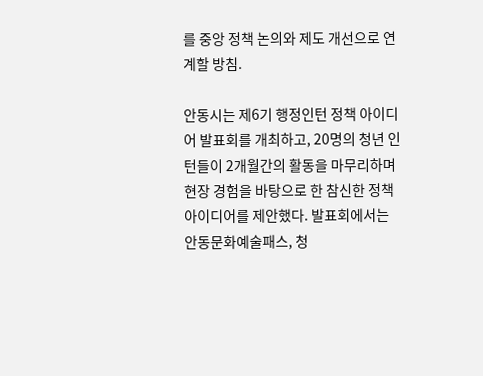를 중앙 정책 논의와 제도 개선으로 연계할 방침.

안동시는 제6기 행정인턴 정책 아이디어 발표회를 개최하고, 20명의 청년 인턴들이 2개월간의 활동을 마무리하며 현장 경험을 바탕으로 한 참신한 정책 아이디어를 제안했다. 발표회에서는 안동문화예술패스, 청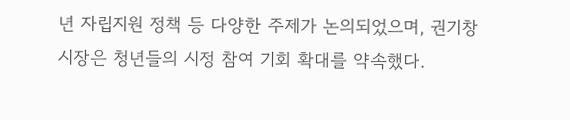년 자립지원 정책 등 다양한 주제가 논의되었으며, 권기창 시장은 청년들의 시정 참여 기회 확대를 약속했다.